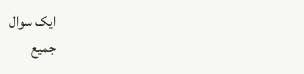ایک سوال
جمیع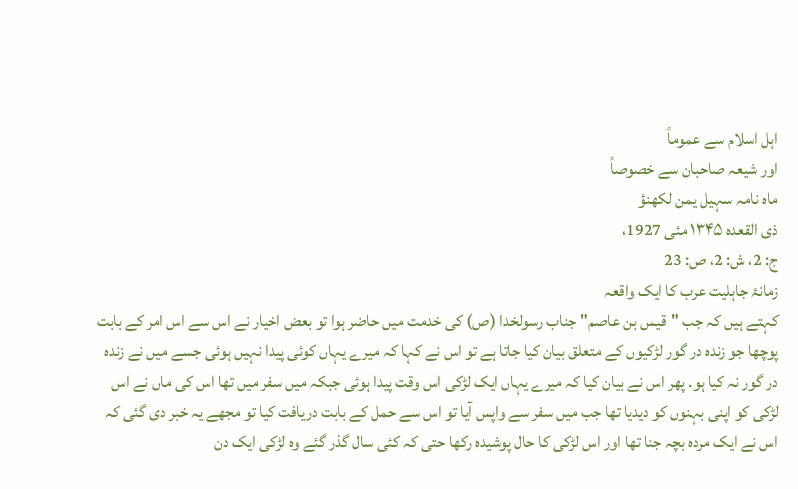اہل اسلام سے عموماً
اور شیعہ صاحبان سے خصوصاً
ماہ نامہ سہیل یمن لكهنؤ
ذی القعدہ ۱۳۴۵ مئی 1927،
ج: 2، ش: 2، ص: 23
زمانۂ جاہلیت عرب کا ایک واقعہ
کہتے ہیں کہ جب "قیس بن عاصم" جناب رسولخدا (ص) کی خدمت میں حاضر ہوا تو بعض اخیار نے اس سے اس امر کے بابت پوچھا جو زندہ در گور لڑکیوں کے متعلق بیان کیا جاتا ہے تو اس نے کہا کہ میرے یہاں کوئی پیدا نہیں ہوئی جسے میں نے زندہ در گور نہ کیا ہو. پھر اس نے بیان کیا کہ میرے یہاں ایک لڑکی اس وقت پیدا ہوئی جبکہ میں سفر میں تھا اس کی ماں نے اس لڑکی کو اپنی بہنوں کو دیدیا تھا جب میں سفر سے واپس آیا تو اس سے حمل کے بابت دریافت کیا تو مجھے یہ خبر دی گئی کہ اس نے ایک مردہ بچہ جنا تھا اور اس لڑکی کا حال پوشیدہ رکھا حتی کہ کئی سال گذر گئے وہ لڑکی ایک دن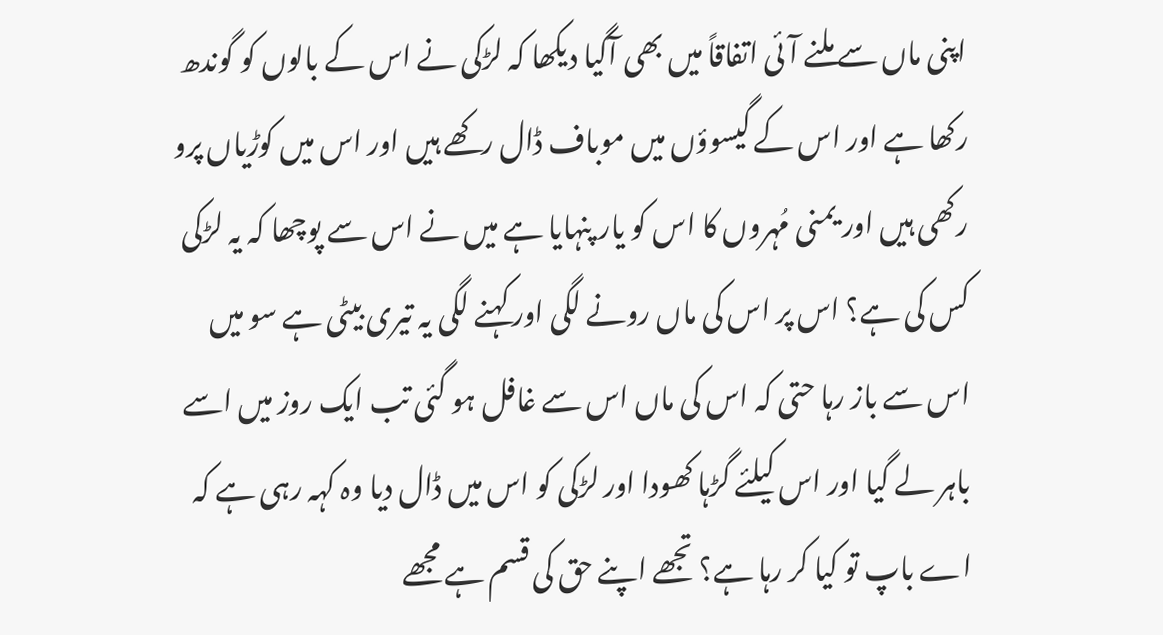اپنی ماں سے ملنے آئی اتفاقاً میں بھی آگیا دیکھا کہ لڑکی نے اس کے بالوں کو گوندھ رکھا ہے اور اس کے گیسوؤں میں موباف ڈال رکھے ہیں اور اس میں کوڑیاں پرو رکھی ہیں اور یمنی مُہروں کا اس کو یار پنہایا ہے میں نے اس سے پوچھا کہ یہ لڑکی کس کی ہے؟ اس پر اس کی ماں رونے لگی اور کہنے لگی یہ تیری بیٹی ہے سو میں اس سے باز رہا حتی کہ اس کی ماں اس سے غافل ہو گئی تب ایک روز میں اسے باہر لے گیا اور اس کیلئے گڑہا کھودا اور لڑکی کو اس میں ڈال دیا وہ کہہ رہی ہے کہ اے باپ تو کیا کر رہا ہے؟ تجھے اپنے حق کی قسم ہے مجھے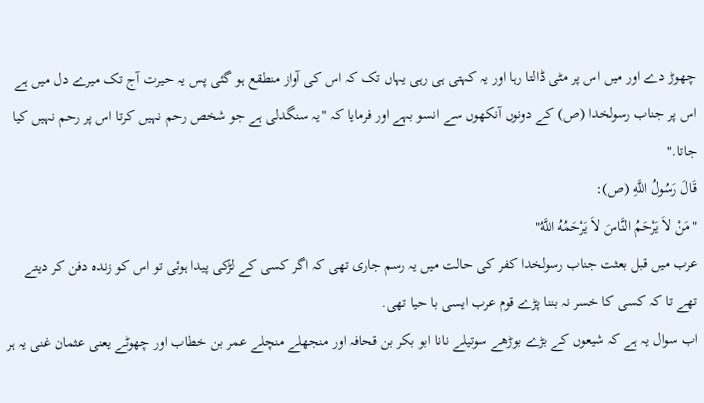چھوڑ دے اور میں اس پر مٹی ڈالتا رہا اور یہ کہتی ہی رہی یہاں تک کہ اس کی آواز منطقع ہو گئی پس یہ حیرت آج تک میرے دل میں ہے اس پر جناب رسولخدا (ص) کے دونوں آنکھوں سے انسو بہے اور فرمایا کہ "یہ سنگدلی ہے جو شخص رحم نہیں کرتا اس پر رحم نہیں کیا جاتا."
قَالَ رَسُولُ اللَّهِ (ص):
"مَنْ لاَ يَرْحَمُ النَّاسَ لاَ يَرْحَمُهُ اللَّهُ"
عرب میں قبل بعثت جناب رسولخدا کفر کی حالت میں یہ رسم جاری تھی کہ اگر کسی کے لڑکی پیدا ہوئی تو اس کو زندہ دفن کر دیتے تھے تا کہ کسی کا خسر نہ بننا پڑے قوم عرب ایسی با حیا تھی.
اب سوال یہ ہے کہ شیعوں کے بڑے بوڑھے سوتیلے نانا ابو بکر بن قحافہ اور منجھلے منچلے عمر بن خطاب اور چھوٹے یعنی عثمان غنی یہ ہر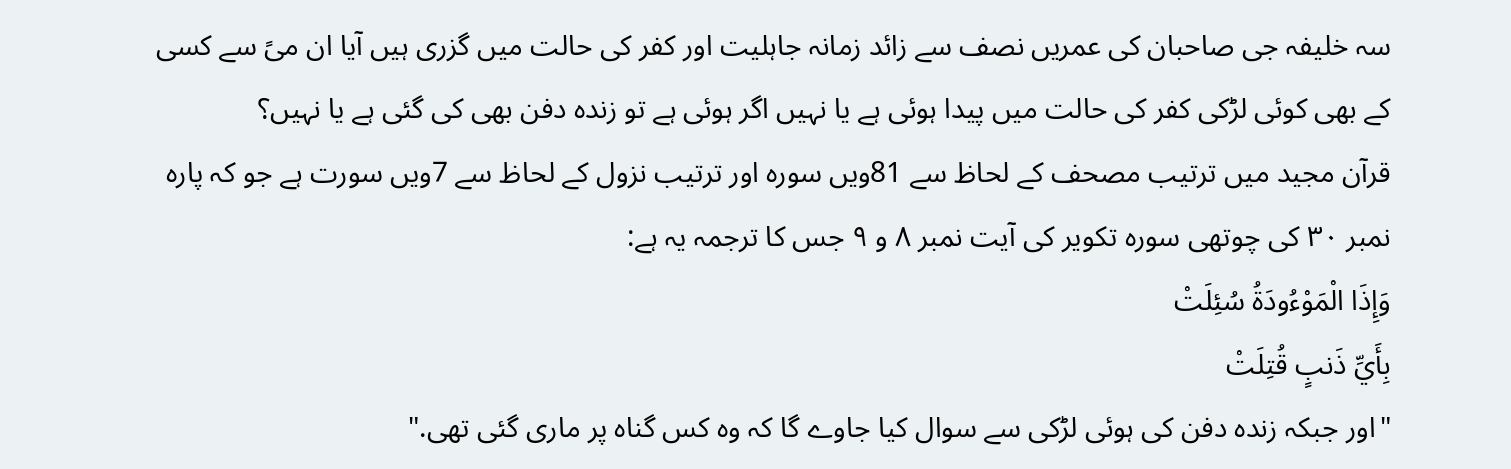سہ خلیفہ جی صاحبان کی عمریں نصف سے زائد زمانہ جاہلیت اور کفر کی حالت میں گزری ہیں آیا ان میً سے کسی کے بھی کوئی لڑکی کفر کی حالت میں پیدا ہوئی ہے یا نہیں اگر ہوئی ہے تو زندہ دفن بھی کی گئی ہے یا نہیں؟
قرآن مجید میں ترتیب مصحف کے لحاظ سے 81ویں سورہ اور ترتیب نزول کے لحاظ سے 7ویں سورت ہے جو کہ پارہ نمبر ۳۰ کی چوتھی سورہ تکویر کی آیت نمبر ۸ و ۹ جس کا ترجمہ یہ ہے:
وَإِذَا الْمَوْءُودَةُ سُئِلَتْ
بِأَيِّ ذَنبٍ قُتِلَتْ
"اور جبکہ زندہ دفن کی ہوئی لڑکی سے سوال کیا جاوے گا کہ وہ کس گناہ پر ماری گئی تھی."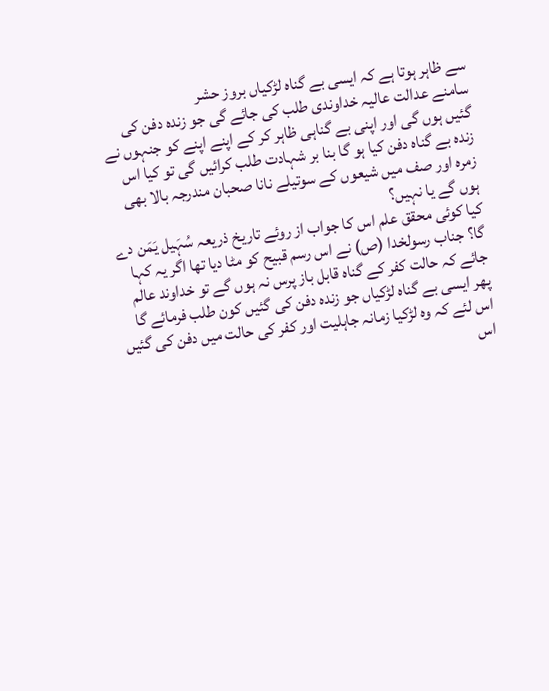سے ظاہر ہوتا ہے کہ ایسی بے گناہ لڑکیاں بروز حشر
سامنے عدالت عالیہ خداوندی طلب کی جائے گی جو زندہ دفن کی گئیں ہوں گی اور اپنی بے گناہی ظاہر کر کے اپنے اپنے کو جنہوں نے زندہ بے گناہ دفن کیا ہو گا بنا بر شہادت طلب کرائیں گی تو کیا اس زمرہ اور صف میں شیعوں کے سوتیلے نانا صحبان مندرجہ بالا بھی ہوں گے یا نہیں؟
کیا کوئی محقق علم اس کا جواب از روئے تاریخ ذریعہ سُہَیل یَمَن دے گا؟ جناب رسولخدا (ص) نے اس رسم قبیح کو مٹا دیا تھا اگر یہ کہا جائے کہ حالت کفر کے گناہ قابل باز پرس نہ ہوں گے تو خداوند عالم پھر ایسی بے گناہ لڑکیاں جو زندہ دفن کی گئیں کون طلب فرمائے گا اس لئے کہ وہ لڑکیا زمانہ جاہلیت اور کفر کی حالت میں دفن کی گئیں اس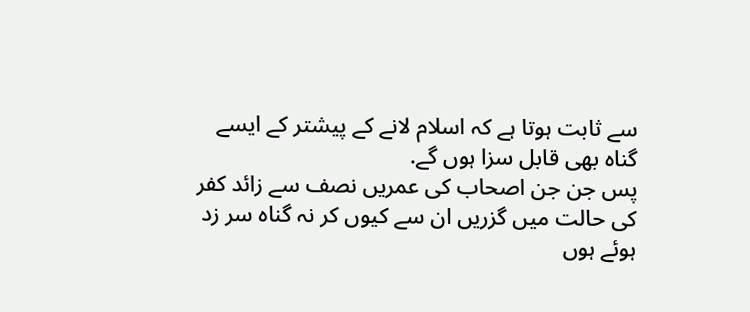سے ثابت ہوتا ہے کہ اسلام لانے کے پیشتر کے ایسے گناہ بھی قابل سزا ہوں گے.
پس جن جن اصحاب کی عمریں نصف سے زائد کفر کی حالت میں گزریں ان سے کیوں کر نہ گناہ سر زد ہوئے ہوں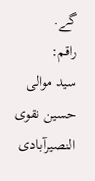گے.
راقم:
سید موالی حسین نقوی النصیرآبادی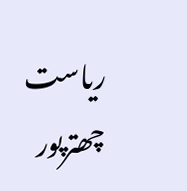ریاست چھترپور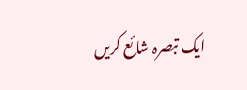ایک تبصرہ شائع کریں